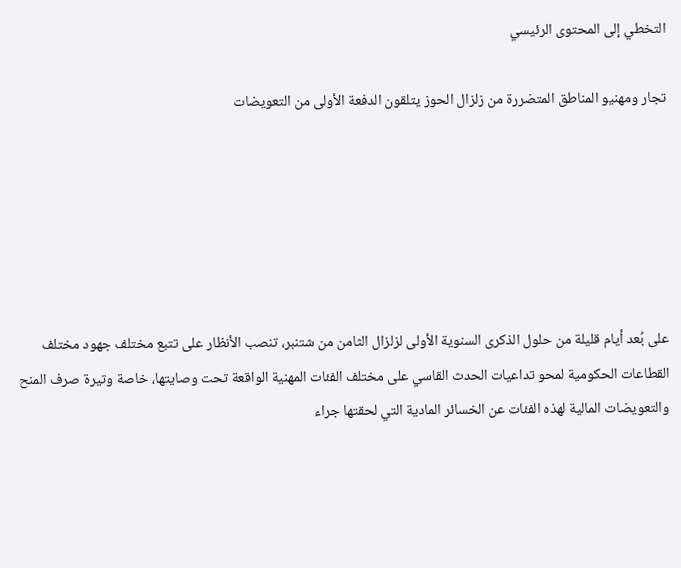التخطي إلى المحتوى الرئيسي

تجار ومهنيو المناطق المتضررة من زلزال الحوز يتلقون الدفعة الأولى من التعويضات






على بُعد أيام قليلة من حلول الذكرى السنوية الأولى لزلزال الثامن من شتنبر، تنصب الأنظار على تتبع مختلف جهود مختلف القطاعات الحكومية لمحو تداعيات الحدث القاسي على مختلف الفئات المهنية الواقعة تحت وصايتها، خاصة وتيرة صرف المنح والتعويضات المالية لهذه الفئات عن الخسائر المادية التي لحقتها جراء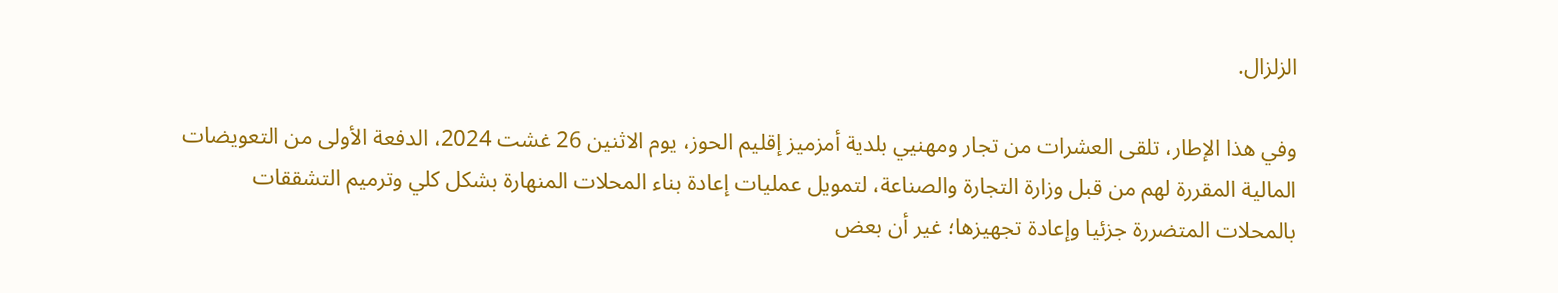الزلزال.

وفي هذا الإطار، تلقى العشرات من تجار ومهنيي بلدية أمزميز إقليم الحوز، يوم الاثنين 26 غشت 2024، الدفعة الأولى من التعويضات المالية المقررة لهم من قبل وزارة التجارة والصناعة، لتمويل عمليات إعادة بناء المحلات المنهارة بشكل كلي وترميم التشققات بالمحلات المتضررة جزئيا وإعادة تجهيزها؛ غير أن بعض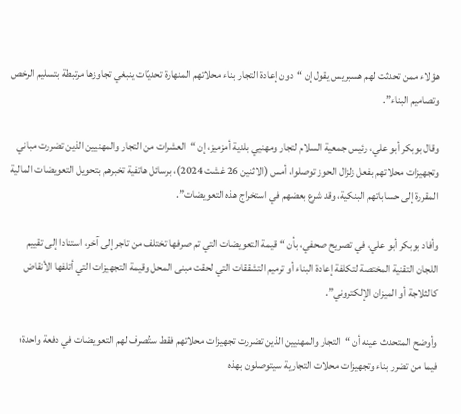هؤلاء ممن تحدثت لهم هسبريس يقول إن “دون إعادة التجار بناء محلاتهم المنهارة تحديّات ينبغي تجاوزها مرتبطة بتسليم الرخص وتصاميم البناء”.

وقال بوبكر أبو علي، رئيس جمعية السلام لتجار ومهنيي بلدية أمزميز، إن “العشرات من التجار والمهنيين الذين تضررت مباني وتجهيزات محلاتهم بفعل زلزال الحوز توصلوا، أمس (الاثنين 26 غشت 2024)، برسائل هاتفية تخبرهم بتحويل التعويضات المالية المقررة إلى حساباتهم البنكية، وقد شرع بعضهم في استخراج هذه التعويضات”.

وأفاد بوبكر أبو علي، في تصريح صحفي، بأن “قيمة التعويضات التي تم صرفها تختلف من تاجر إلى آخر، استنادا إلى تقييم اللجان التقنية المختصة لتكلفة إعادة البناء أو ترميم التشققات التي لحقت مبنى المحل وقيمة التجهيزات التي أتلفها الأنقاض كالثلاجة أو الميزان الإلكتروني”.

وأوضح المتحدث عينه أن “التجار والمهنيين الذين تضررت تجهيزات محلاتهم فقط ستُصرف لهم التعويضات في دفعة واحدة؛ فيما من تضرر بناء وتجهيزات محلات التجارية سيتوصلون بهذه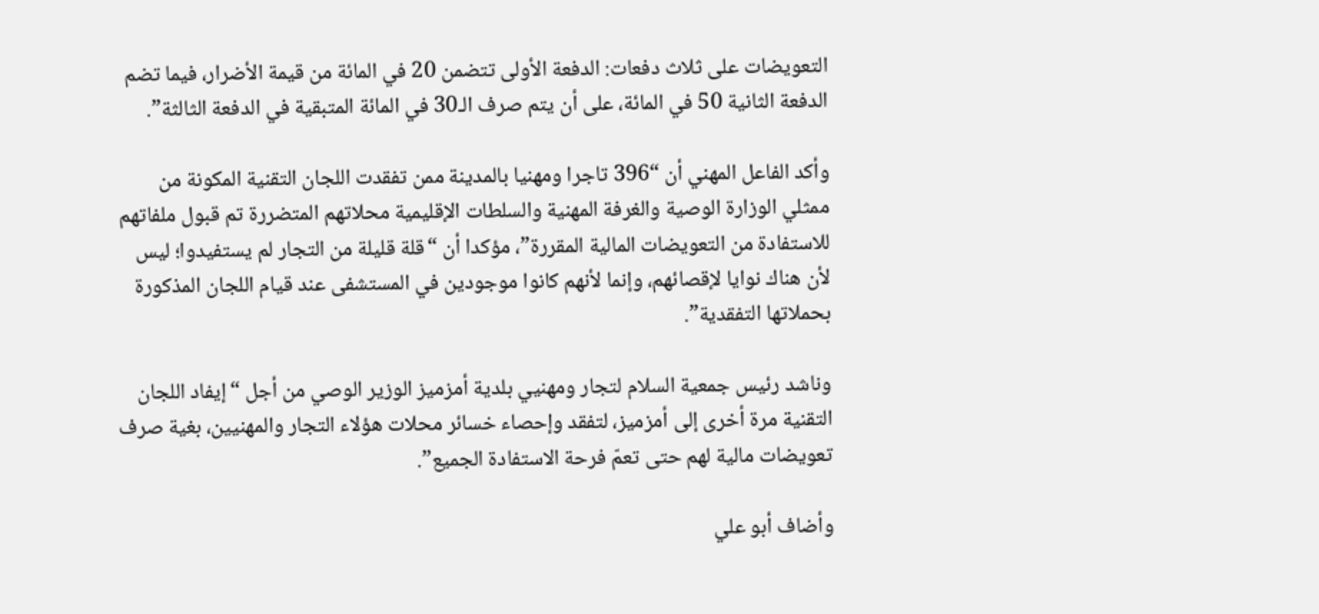التعويضات على ثلاث دفعات: الدفعة الأولى تتضمن 20 في المائة من قيمة الأضرار، فيما تضم الدفعة الثانية 50 في المائة، على أن يتم صرف الـ30 في المائة المتبقية في الدفعة الثالثة”.

وأكد الفاعل المهني أن “396 تاجرا ومهنيا بالمدينة ممن تفقدت اللجان التقنية المكونة من ممثلي الوزارة الوصية والغرفة المهنية والسلطات الإقليمية محلاتهم المتضررة تم قبول ملفاتهم للاستفادة من التعويضات المالية المقررة”، مؤكدا أن “قلة قليلة من التجار لم يستفيدوا؛ ليس لأن هناك نوايا لإقصائهم، وإنما لأنهم كانوا موجودين في المستشفى عند قيام اللجان المذكورة بحملاتها التفقدية”.

وناشد رئيس جمعية السلام لتجار ومهنيي بلدية أمزميز الوزير الوصي من أجل “إيفاد اللجان التقنية مرة أخرى إلى أمزميز، لتفقد وإحصاء خسائر محلات هؤلاء التجار والمهنيين، بغية صرف تعويضات مالية لهم حتى تعمّ فرحة الاستفادة الجميع”.

وأضاف أبو علي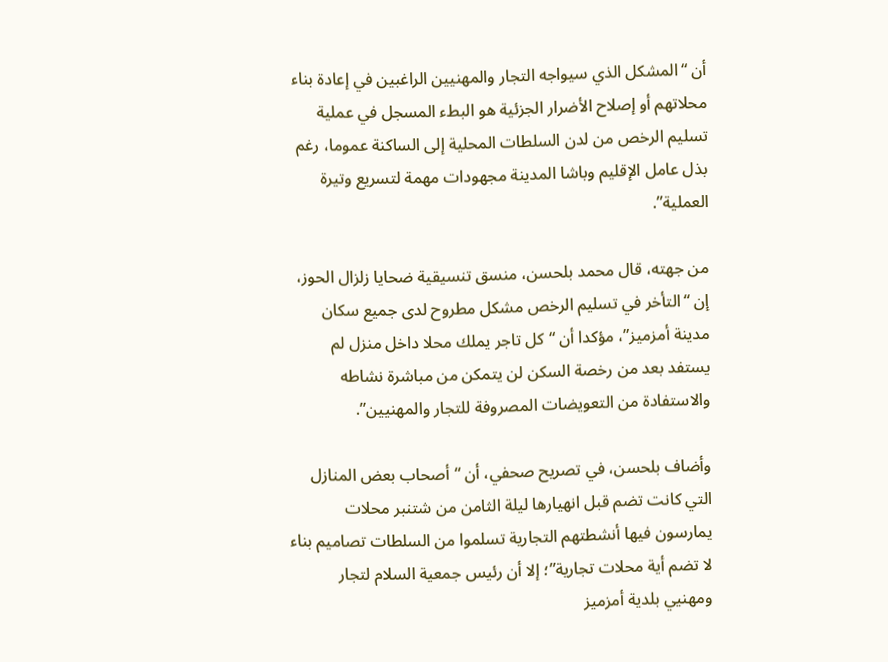أن “المشكل الذي سيواجه التجار والمهنيين الراغبين في إعادة بناء محلاتهم أو إصلاح الأضرار الجزئية هو البطء المسجل في عملية تسليم الرخص من لدن السلطات المحلية إلى الساكنة عموما، رغم بذل عامل الإقليم وباشا المدينة مجهودات مهمة لتسريع وتيرة العملية”.

من جهته، قال محمد بلحسن، منسق تنسيقية ضحايا زلزال الحوز، إن “التأخر في تسليم الرخص مشكل مطروح لدى جميع سكان مدينة أمزميز”، مؤكدا أن “كل تاجر يملك محلا داخل منزل لم يستفد بعد من رخصة السكن لن يتمكن من مباشرة نشاطه والاستفادة من التعويضات المصروفة للتجار والمهنيين”.

وأضاف بلحسن، في تصريح صحفي، أن “أصحاب بعض المنازل التي كانت تضم قبل انهيارها ليلة الثامن من شتنبر محلات يمارسون فيها أنشطتهم التجارية تسلموا من السلطات تصاميم بناء لا تضم أية محلات تجارية”؛ إلا أن رئيس جمعية السلام لتجار ومهنيي بلدية أمزميز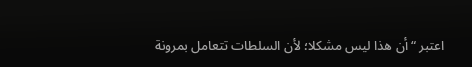اعتبر “أن هذا ليس مشكلا؛ لأن السلطات تتعامل بمرونة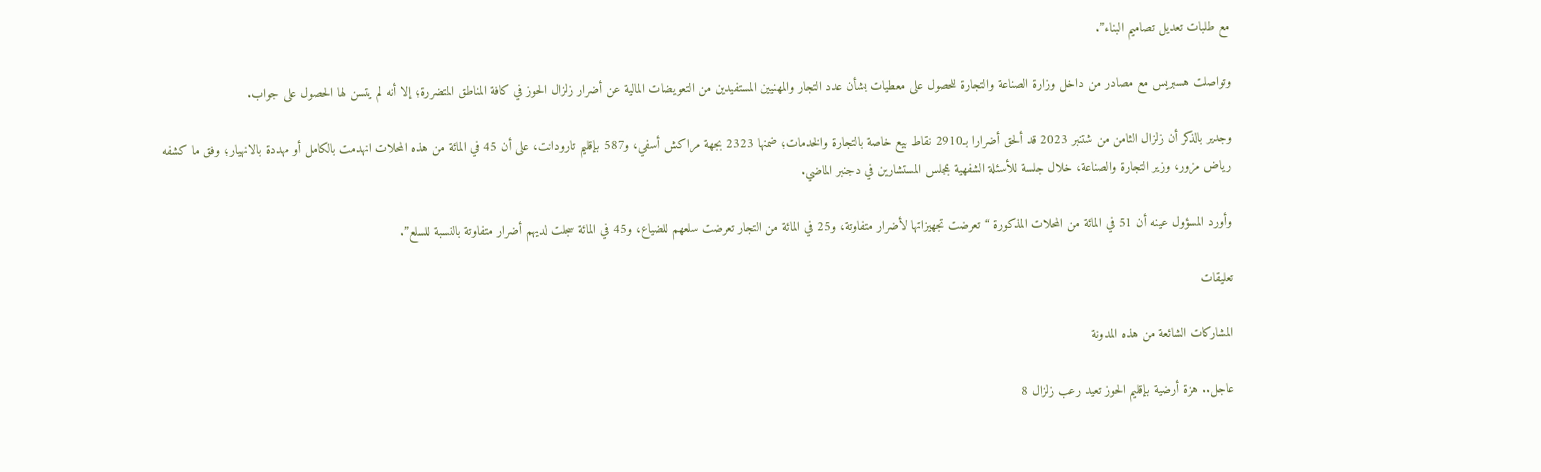مع طلبات تعديل تصاميم البناء”.

وتواصلت هسبريس مع مصادر من داخل وزارة الصناعة والتجارة للحصول على معطيات بشأن عدد التجار والمهنيين المستفيدين من التعويضات المالية عن أضرار زلزال الحوز في كافة المناطق المتضررة؛ إلا أنه لم يتسن لها الحصول على جواب.

وجدير بالذكر أن زلزال الثامن من شتنبر 2023 قد ألحق أضرارا بـ2910 نقاط بيع خاصة بالتجارة والخدمات؛ ضمنها 2323 بجهة مراكش أسفي، و587 بإقليم تارودانت، على أن 45 في المائة من هذه المحلات انهدمت بالكامل أو مهددة بالانهيار؛ وفق ما كشفه رياض مزور، وزير التجارة والصناعة، خلال جلسة للأسئلة الشفهية بمجلس المستشارين في دجنبر الماضي.

وأورد المسؤول عينه أن 51 في المائة من المحلات المذكورة “تعرضت تجهيزاتها لأضرار متفاوتة، و25 في المائة من التجار تعرضت سلعهم للضياع، و45 في المائة سجلت لديهم أضرار متفاوتة بالنسبة للسلع”.

تعليقات

المشاركات الشائعة من هذه المدونة

عاجل.. هزة أرضية بإقليم الحوز تعيد رعب زلزال 8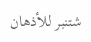شتنبر للأذهان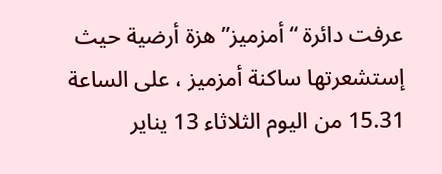عرفت دائرة “أمزميز” هزة أرضية حيث إستشعرتها ساكنة أمزميز ، على الساعة 15.31 من اليوم الثلاثاء 13 يناير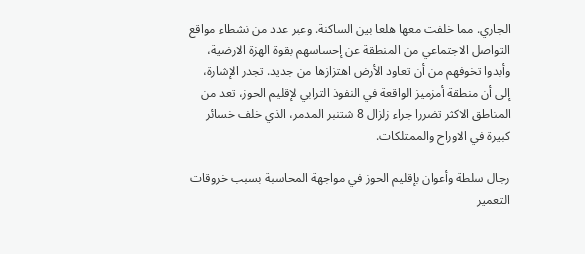الجاري. مما خلفت معها هلعا بين الساكنة. وعبر عدد من نشطاء مواقع التواصل الاجتماعي من المنطقة عن إحساسهم بقوة الهزة الارضية، وأبدوا تخوفهم من أن تعاود الأرض اهتزازها من جديد. تجدر الإشارة، إلى أن منطقة أمزميز الواقعة في النفوذ الترابي لإقليم الحوز، تعد من المناطق الاكثر تضررا جراء زلزال 8 شتنبر المدمر، الذي خلف خسائر كبيرة في الاوراح والممتلكات.

رجال سلطة وأعوان بإقليم الحوز في مواجهة المحاسبة بسبب خروقات التعمير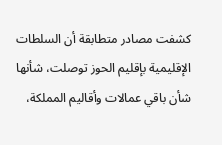كشفت مصادر متطابقة أن السلطات الإقليمية بإقليم الحوز توصلت، شأنها شأن باقي عمالات وأقاليم المملكة،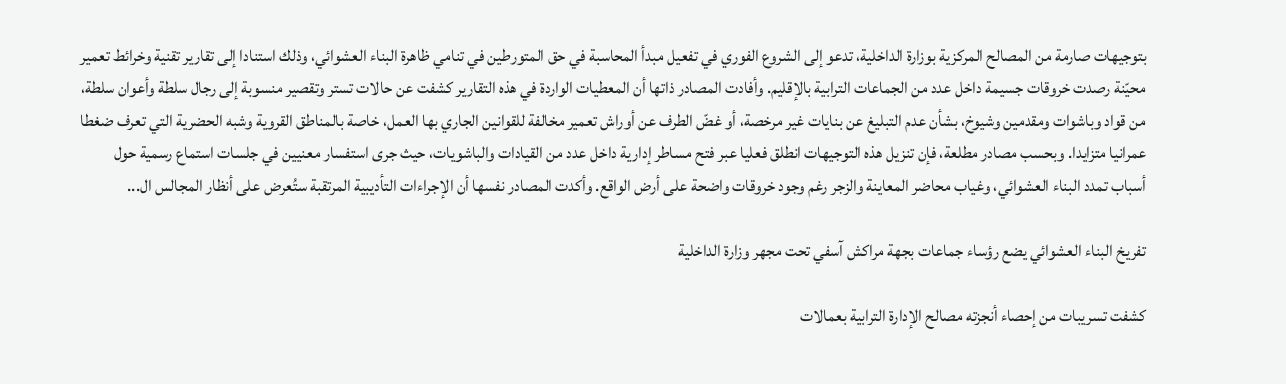بتوجيهات صارمة من المصالح المركزية بوزارة الداخلية، تدعو إلى الشروع الفوري في تفعيل مبدأ المحاسبة في حق المتورطين في تنامي ظاهرة البناء العشوائي، وذلك استنادا إلى تقارير تقنية وخرائط تعمير محيّنة رصدت خروقات جسيمة داخل عدد من الجماعات الترابية بالإقليم. وأفادت المصادر ذاتها أن المعطيات الواردة في هذه التقارير كشفت عن حالات تستر وتقصير منسوبة إلى رجال سلطة وأعوان سلطة، من قواد وباشوات ومقدمين وشيوخ، بشأن عدم التبليغ عن بنايات غير مرخصة، أو غضّ الطرف عن أوراش تعمير مخالفة للقوانين الجاري بها العمل، خاصة بالمناطق القروية وشبه الحضرية التي تعرف ضغطا عمرانيا متزايدا. وبحسب مصادر مطلعة، فإن تنزيل هذه التوجيهات انطلق فعليا عبر فتح مساطر إدارية داخل عدد من القيادات والباشويات، حيث جرى استفسار معنيين في جلسات استماع رسمية حول أسباب تمدد البناء العشوائي، وغياب محاضر المعاينة والزجر رغم وجود خروقات واضحة على أرض الواقع. وأكدت المصادر نفسها أن الإجراءات التأديبية المرتقبة ستُعرض على أنظار المجالس ال...

تفريخ البناء العشوائي يضع رؤساء جماعات بجهة مراكش آسفي تحت مجهر وزارة الداخلية

كشفت تسريبات من إحصاء أنجزته مصالح الإدارة الترابية بعمالات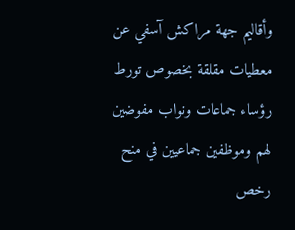وأقاليم جهة مراكش آسفي عن معطيات مقلقة بخصوص تورط رؤساء جماعات ونواب مفوضين لهم وموظفين جماعيين في منح رخص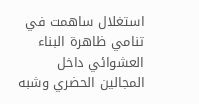استغلال ساهمت في تنامي ظاهرة البناء العشوائي داخل المجالين الحضري وشبه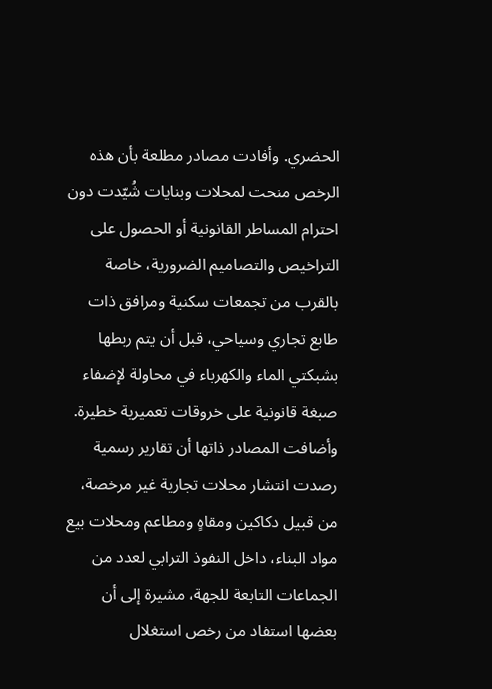الحضري. وأفادت مصادر مطلعة بأن هذه الرخص منحت لمحلات وبنايات شُيّدت دون احترام المساطر القانونية أو الحصول على التراخيص والتصاميم الضرورية، خاصة بالقرب من تجمعات سكنية ومرافق ذات طابع تجاري وسياحي، قبل أن يتم ربطها بشبكتي الماء والكهرباء في محاولة لإضفاء صبغة قانونية على خروقات تعميرية خطيرة. وأضافت المصادر ذاتها أن تقارير رسمية رصدت انتشار محلات تجارية غير مرخصة، من قبيل دكاكين ومقاهٍ ومطاعم ومحلات بيع مواد البناء، داخل النفوذ الترابي لعدد من الجماعات التابعة للجهة، مشيرة إلى أن بعضها استفاد من رخص استغلال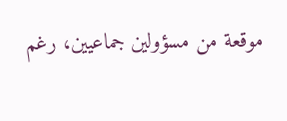موقعة من مسؤولين جماعيين، رغم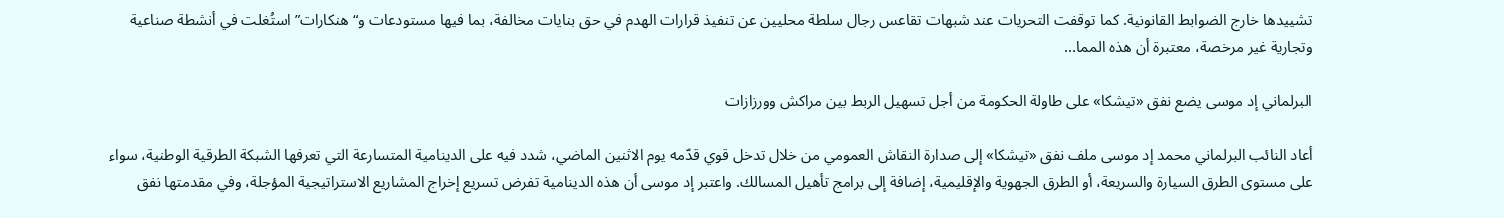تشييدها خارج الضوابط القانونية. كما توقفت التحريات عند شبهات تقاعس رجال سلطة محليين عن تنفيذ قرارات الهدم في حق بنايات مخالفة، بما فيها مستودعات و“هنكارات” استُغلت في أنشطة صناعية وتجارية غير مرخصة، معتبرة أن هذه المما...

البرلماني إد موسى يضع نفق «تيشكا» على طاولة الحكومة من أجل تسهيل الربط بين مراكش وورزازات

أعاد النائب البرلماني محمد إد موسى ملف نفق «تيشكا» إلى صدارة النقاش العمومي من خلال تدخل قوي قدّمه يوم الاثنين الماضي، شدد فيه على الدينامية المتسارعة التي تعرفها الشبكة الطرقية الوطنية، سواء على مستوى الطرق السيارة والسريعة، أو الطرق الجهوية والإقليمية، إضافة إلى برامج تأهيل المسالك. واعتبر إد موسى أن هذه الدينامية تفرض تسريع إخراج المشاريع الاستراتيجية المؤجلة، وفي مقدمتها نفق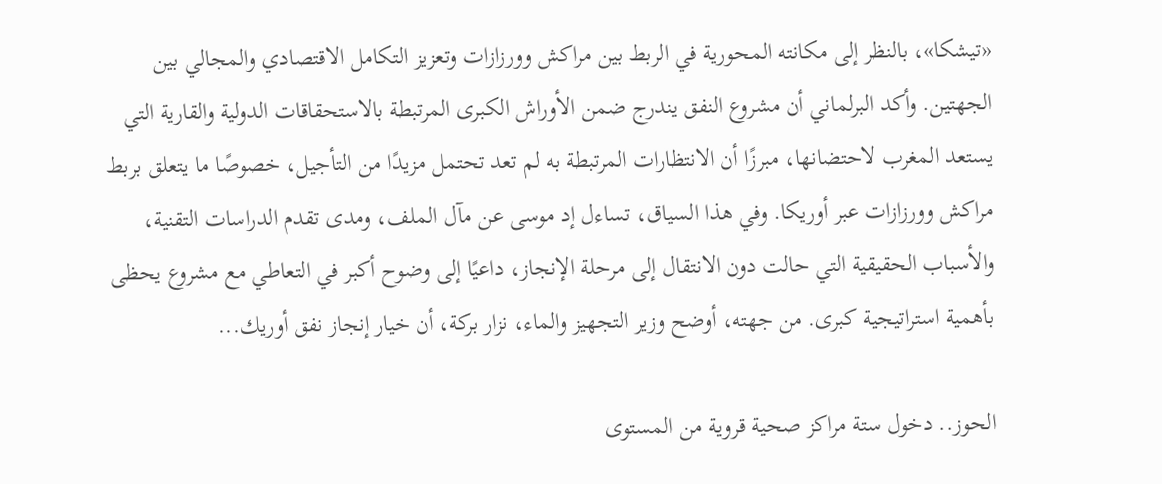«تيشكا»، بالنظر إلى مكانته المحورية في الربط بين مراكش وورزازات وتعزيز التكامل الاقتصادي والمجالي بين الجهتين. وأكد البرلماني أن مشروع النفق يندرج ضمن الأوراش الكبرى المرتبطة بالاستحقاقات الدولية والقارية التي يستعد المغرب لاحتضانها، مبرزًا أن الانتظارات المرتبطة به لم تعد تحتمل مزيدًا من التأجيل، خصوصًا ما يتعلق بربط مراكش وورزازات عبر أوريكا. وفي هذا السياق، تساءل إد موسى عن مآل الملف، ومدى تقدم الدراسات التقنية، والأسباب الحقيقية التي حالت دون الانتقال إلى مرحلة الإنجاز، داعيًا إلى وضوح أكبر في التعاطي مع مشروع يحظى بأهمية استراتيجية كبرى. من جهته، أوضح وزير التجهيز والماء، نزار بركة، أن خيار إنجاز نفق أوريك...

الحوز.. دخول ستة مراكز صحية قروية من المستوى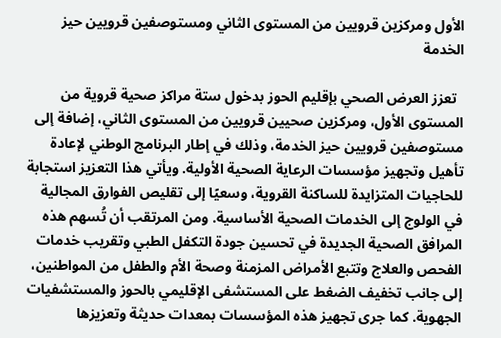الأول ومركزين قرويين من المستوى الثاني ومستوصفين قرويين حيز الخدمة

  تعزز العرض الصحي بإقليم الحوز بدخول ستة مراكز صحية قروية من المستوى الأول، ومركزين صحيين قرويين من المستوى الثاني، إضافة إلى مستوصفين قرويين حيز الخدمة، وذلك في إطار البرنامج الوطني لإعادة تأهيل وتجهيز مؤسسات الرعاية الصحية الأولية. ويأتي هذا التعزيز استجابة للحاجيات المتزايدة للساكنة القروية، وسعيًا إلى تقليص الفوارق المجالية في الولوج إلى الخدمات الصحية الأساسية. ومن المرتقب أن تُسهم هذه المرافق الصحية الجديدة في تحسين جودة التكفل الطبي وتقريب خدمات الفحص والعلاج وتتبع الأمراض المزمنة وصحة الأم والطفل من المواطنين، إلى جانب تخفيف الضغط على المستشفى الإقليمي بالحوز والمستشفيات الجهوية. كما جرى تجهيز هذه المؤسسات بمعدات حديثة وتعزيزها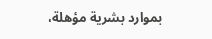بموارد بشرية مؤهلة،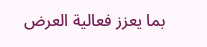بما يعزز فعالية العرض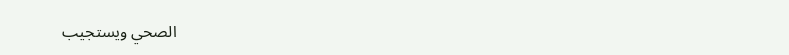الصحي ويستجيب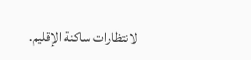لانتظارات ساكنة الإقليم.